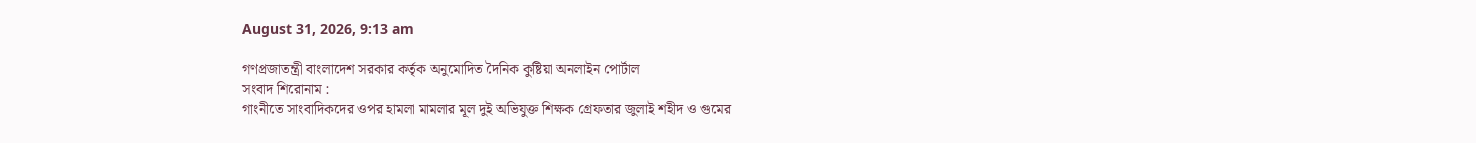August 31, 2026, 9:13 am

গণপ্রজাতন্ত্রী বাংলাদেশ সরকার কর্তৃক অনুমোদিত দৈনিক কুষ্টিয়া অনলাইন পোর্টাল
সংবাদ শিরোনাম :
গাংনীতে সাংবাদিকদের ওপর হামলা মামলার মূল দুই অভিযুক্ত শিক্ষক গ্রেফতার জুলাই শহীদ ও গুমের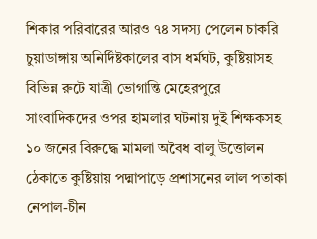শিকার পরিবারের আরও ৭৪ সদস্য পেলেন চাকরি চুয়াডাঙ্গায় অনির্দিষ্টকালের বাস ধর্মঘট, কুষ্টিয়াসহ বিভিন্ন রুটে যাত্রী ভোগান্তি মেহেরপুরে সাংবাদিকদের ওপর হামলার ঘটনায় দুই শিক্ষকসহ ১০ জনের বিরুদ্ধে মামলা অবৈধ বালু উত্তোলন ঠেকাতে কুষ্টিয়ায় পদ্মাপাড়ে প্রশাসনের লাল পতাকা নেপাল-চীন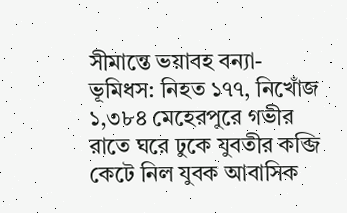সীমান্তে ভয়াবহ বন্যা-ভূমিধস: নিহত ১৭৭, নিখোঁজ ১,৩৮৪ মেহেরপুরে গভীর রাতে ঘরে ঢুকে যুবতীর কব্জি কেটে নিল যুবক আবাসিক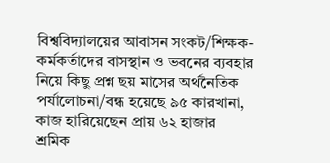বিশ্ববিদ্যালয়ের আবাসন সংকট/শিক্ষক-কর্মকর্তাদের বাসস্থান ও ভবনের ব্যবহার নিয়ে কিছু প্রশ্ন ছয় মাসের অর্থনৈতিক পর্যালোচনা/বন্ধ হয়েছে ৯৫ কারখানা, কাজ হারিয়েছেন প্রায় ৬২ হাজার শ্রমিক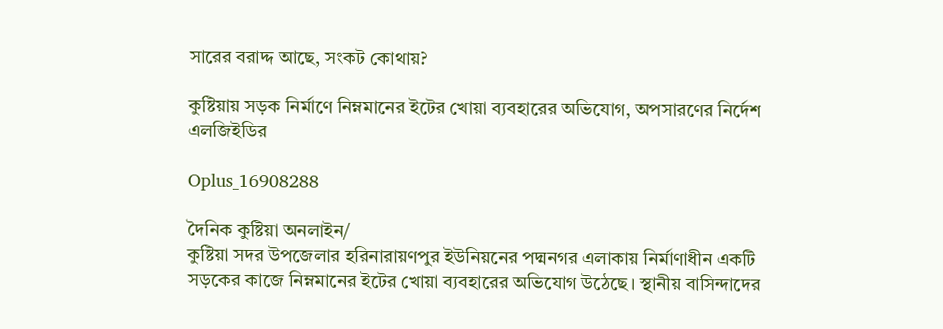সারের বরাদ্দ আছে, সংকট কোথায়?

কুষ্টিয়ায় সড়ক নির্মাণে নিম্নমানের ইটের খোয়া ব্যবহারের অভিযোগ, অপসারণের নির্দেশ এলজিইডির

Oplus_16908288

দৈনিক কুষ্টিয়া অনলাইন/
কুষ্টিয়া সদর উপজেলার হরিনারায়ণপুর ইউনিয়নের পদ্মনগর এলাকায় নির্মাণাধীন একটি সড়কের কাজে নিম্নমানের ইটের খোয়া ব্যবহারের অভিযোগ উঠেছে। স্থানীয় বাসিন্দাদের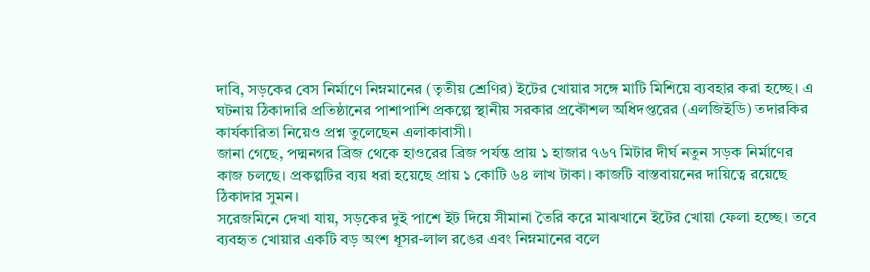দাবি, সড়কের বেস নির্মাণে নিম্নমানের (তৃতীয় শ্রেণির) ইটের খোয়ার সঙ্গে মাটি মিশিয়ে ব্যবহার করা হচ্ছে। এ ঘটনায় ঠিকাদারি প্রতিষ্ঠানের পাশাপাশি প্রকল্পে স্থানীয় সরকার প্রকৌশল অধিদপ্তরের (এলজিইডি) তদারকির কার্যকারিতা নিয়েও প্রশ্ন তুলেছেন এলাকাবাসী।
জানা গেছে, পদ্মনগর ব্রিজ থেকে হাওরের ব্রিজ পর্যন্ত প্রায় ১ হাজার ৭৬৭ মিটার দীর্ঘ নতুন সড়ক নির্মাণের কাজ চলছে। প্রকল্পটির ব্যয় ধরা হয়েছে প্রায় ১ কোটি ৬৪ লাখ টাকা। কাজটি বাস্তবায়নের দায়িত্বে রয়েছে ঠিকাদার সুমন।
সরেজমিনে দেখা যায়, সড়কের দুই পাশে ইট দিয়ে সীমানা তৈরি করে মাঝখানে ইটের খোয়া ফেলা হচ্ছে। তবে ব্যবহৃত খোয়ার একটি বড় অংশ ধূসর-লাল রঙের এবং নিম্নমানের বলে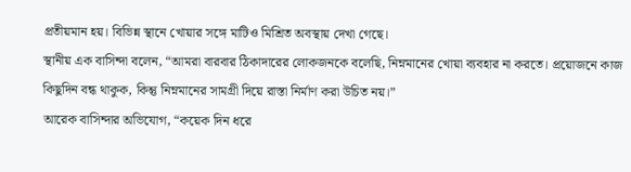প্রতীয়মান হয়। বিভিন্ন স্থানে খোয়ার সঙ্গে মাটিও মিশ্রিত অবস্থায় দেখা গেছে।
স্থানীয় এক বাসিন্দা বলেন, “আমরা বারবার ঠিকাদারের লোকজনকে বলেছি, নিম্নমানের খোয়া ব্যবহার না করতে। প্রয়োজনে কাজ কিছুদিন বন্ধ থাকুক, কিন্তু নিম্নমানের সামগ্রী দিয়ে রাস্তা নির্মাণ করা উচিত নয়।”
আরেক বাসিন্দার অভিযোগ, “কয়েক দিন ধরে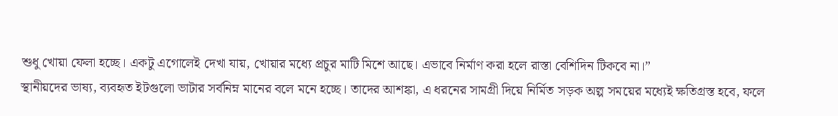শুধু খোয়া ফেলা হচ্ছে। একটু এগোলেই দেখা যায়, খোয়ার মধ্যে প্রচুর মাটি মিশে আছে। এভাবে নির্মাণ করা হলে রাস্তা বেশিদিন টিকবে না।”
স্থানীয়দের ভাষ্য, ব্যবহৃত ইটগুলো ভাটার সর্বনিম্ন মানের বলে মনে হচ্ছে। তাদের আশঙ্কা, এ ধরনের সামগ্রী দিয়ে নির্মিত সড়ক অল্প সময়ের মধ্যেই ক্ষতিগ্রস্ত হবে, ফলে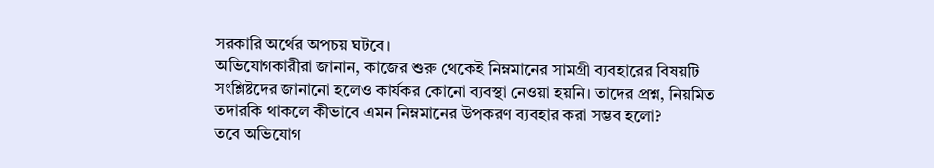সরকারি অর্থের অপচয় ঘটবে।
অভিযোগকারীরা জানান, কাজের শুরু থেকেই নিম্নমানের সামগ্রী ব্যবহারের বিষয়টি সংশ্লিষ্টদের জানানো হলেও কার্যকর কোনো ব্যবস্থা নেওয়া হয়নি। তাদের প্রশ্ন, নিয়মিত তদারকি থাকলে কীভাবে এমন নিম্নমানের উপকরণ ব্যবহার করা সম্ভব হলো?
তবে অভিযোগ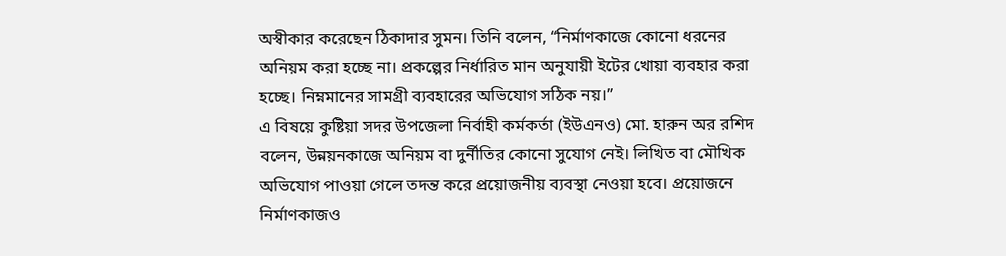অস্বীকার করেছেন ঠিকাদার সুমন। তিনি বলেন, “নির্মাণকাজে কোনো ধরনের অনিয়ম করা হচ্ছে না। প্রকল্পের নির্ধারিত মান অনুযায়ী ইটের খোয়া ব্যবহার করা হচ্ছে। নিম্নমানের সামগ্রী ব্যবহারের অভিযোগ সঠিক নয়।”
এ বিষয়ে কুষ্টিয়া সদর উপজেলা নির্বাহী কর্মকর্তা (ইউএনও) মো. হারুন অর রশিদ বলেন, উন্নয়নকাজে অনিয়ম বা দুর্নীতির কোনো সুযোগ নেই। লিখিত বা মৌখিক অভিযোগ পাওয়া গেলে তদন্ত করে প্রয়োজনীয় ব্যবস্থা নেওয়া হবে। প্রয়োজনে নির্মাণকাজও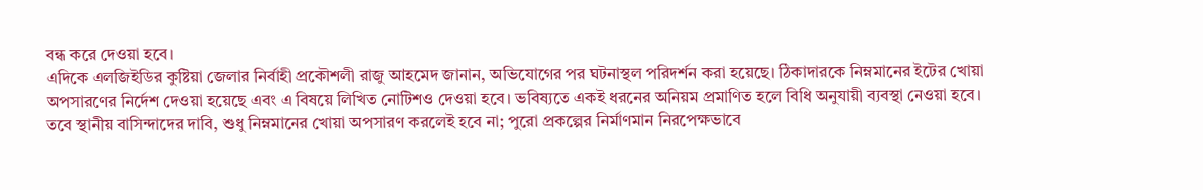বন্ধ করে দেওয়া হবে।
এদিকে এলজিইডির কুষ্টিয়া জেলার নির্বাহী প্রকৌশলী রাজু আহমেদ জানান, অভিযোগের পর ঘটনাস্থল পরিদর্শন করা হয়েছে। ঠিকাদারকে নিম্নমানের ইটের খোয়া অপসারণের নির্দেশ দেওয়া হয়েছে এবং এ বিষয়ে লিখিত নোটিশও দেওয়া হবে। ভবিষ্যতে একই ধরনের অনিয়ম প্রমাণিত হলে বিধি অনুযায়ী ব্যবস্থা নেওয়া হবে।
তবে স্থানীয় বাসিন্দাদের দাবি, শুধু নিম্নমানের খোয়া অপসারণ করলেই হবে না; পুরো প্রকল্পের নির্মাণমান নিরপেক্ষভাবে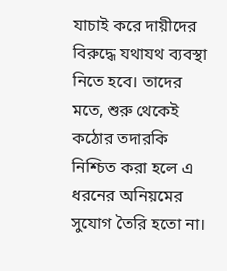যাচাই করে দায়ীদের বিরুদ্ধে যথাযথ ব্যবস্থা নিতে হবে। তাদের মতে, শুরু থেকেই কঠোর তদারকি নিশ্চিত করা হলে এ ধরনের অনিয়মের সুযোগ তৈরি হতো না।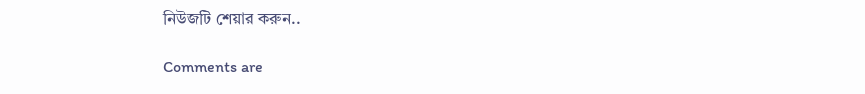নিউজটি শেয়ার করুন..

Comments are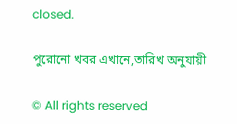closed.

পুরোনো খবর এখানে,তারিখ অনুযায়ী

© All rights reserved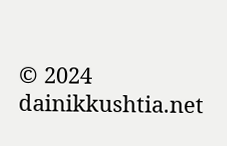© 2024 dainikkushtia.net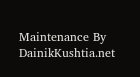Maintenance By DainikKushtia.net